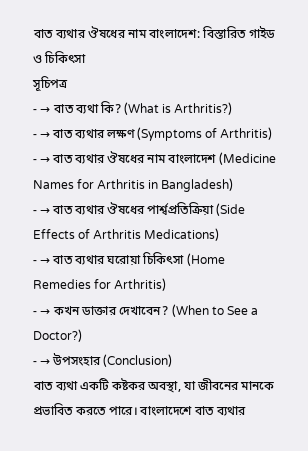বাত ব্যথার ঔষধের নাম বাংলাদেশ: বিস্তারিত গাইড ও চিকিৎসা
সূচিপত্র
- → বাত ব্যথা কি? (What is Arthritis?)
- → বাত ব্যথার লক্ষণ (Symptoms of Arthritis)
- → বাত ব্যথার ঔষধের নাম বাংলাদেশ (Medicine Names for Arthritis in Bangladesh)
- → বাত ব্যথার ঔষধের পার্শ্বপ্রতিক্রিয়া (Side Effects of Arthritis Medications)
- → বাত ব্যথার ঘরোয়া চিকিৎসা (Home Remedies for Arthritis)
- → কখন ডাক্তার দেখাবেন? (When to See a Doctor?)
- → উপসংহার (Conclusion)
বাত ব্যথা একটি কষ্টকর অবস্থা, যা জীবনের মানকে প্রভাবিত করতে পারে। বাংলাদেশে বাত ব্যথার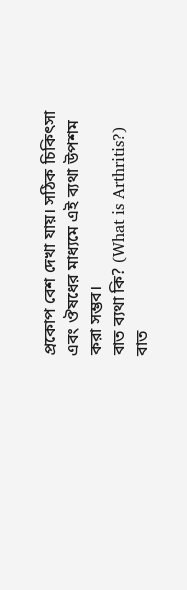প্রকোপ বেশ দেখা যায়। সঠিক চিকিৎসা এবং ঔষধের মাধ্যমে এই ব্যথা উপশম করা সম্ভব।
বাত ব্যথা কি? (What is Arthritis?)
বাত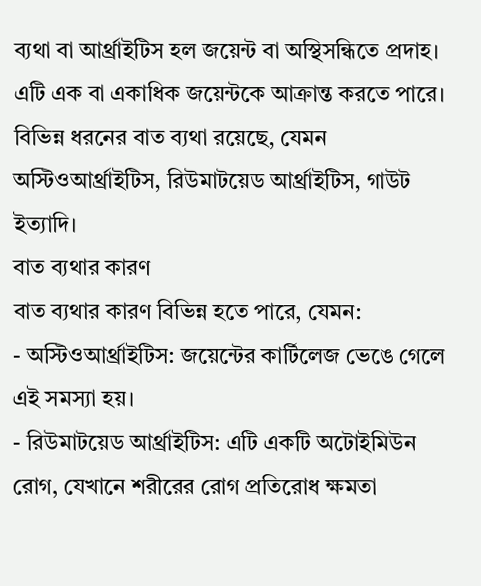ব্যথা বা আর্থ্রাইটিস হল জয়েন্ট বা অস্থিসন্ধিতে প্রদাহ। এটি এক বা একাধিক জয়েন্টকে আক্রান্ত করতে পারে। বিভিন্ন ধরনের বাত ব্যথা রয়েছে, যেমন অস্টিওআর্থ্রাইটিস, রিউমাটয়েড আর্থ্রাইটিস, গাউট ইত্যাদি।
বাত ব্যথার কারণ
বাত ব্যথার কারণ বিভিন্ন হতে পারে, যেমন:
- অস্টিওআর্থ্রাইটিস: জয়েন্টের কার্টিলেজ ভেঙে গেলে এই সমস্যা হয়।
- রিউমাটয়েড আর্থ্রাইটিস: এটি একটি অটোইমিউন রোগ, যেখানে শরীরের রোগ প্রতিরোধ ক্ষমতা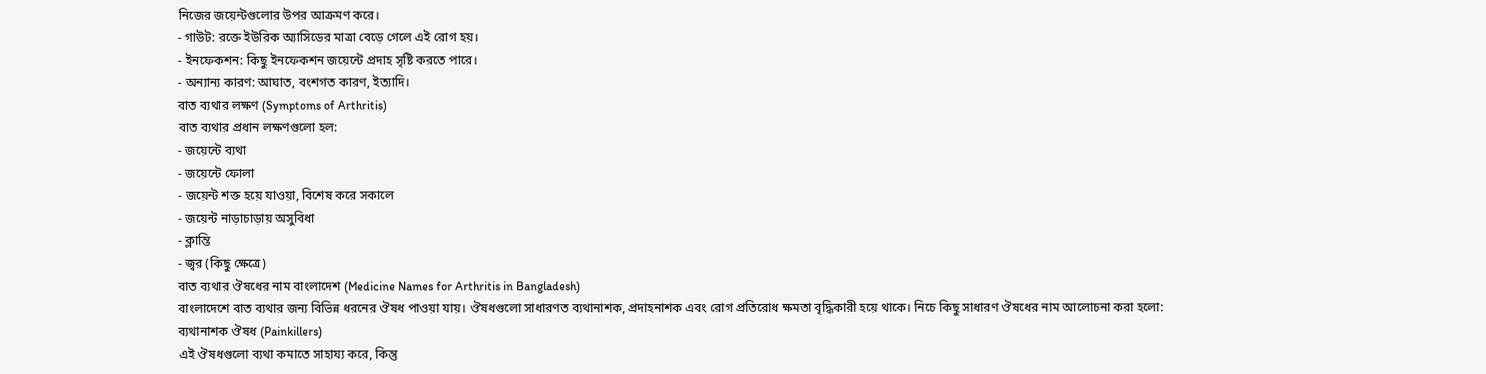নিজের জয়েন্টগুলোর উপর আক্রমণ করে।
- গাউট: রক্তে ইউরিক অ্যাসিডের মাত্রা বেড়ে গেলে এই রোগ হয়।
- ইনফেকশন: কিছু ইনফেকশন জয়েন্টে প্রদাহ সৃষ্টি করতে পারে।
- অন্যান্য কারণ: আঘাত, বংশগত কারণ, ইত্যাদি।
বাত ব্যথার লক্ষণ (Symptoms of Arthritis)
বাত ব্যথার প্রধান লক্ষণগুলো হল:
- জয়েন্টে ব্যথা
- জয়েন্টে ফোলা
- জয়েন্ট শক্ত হয়ে যাওয়া, বিশেষ করে সকালে
- জয়েন্ট নাড়াচাড়ায় অসুবিধা
- ক্লান্তি
- জ্বর (কিছু ক্ষেত্রে)
বাত ব্যথার ঔষধের নাম বাংলাদেশ (Medicine Names for Arthritis in Bangladesh)
বাংলাদেশে বাত ব্যথার জন্য বিভিন্ন ধরনের ঔষধ পাওয়া যায়। ঔষধগুলো সাধারণত ব্যথানাশক, প্রদাহনাশক এবং রোগ প্রতিরোধ ক্ষমতা বৃদ্ধিকারী হয়ে থাকে। নিচে কিছু সাধারণ ঔষধের নাম আলোচনা করা হলো:
ব্যথানাশক ঔষধ (Painkillers)
এই ঔষধগুলো ব্যথা কমাতে সাহায্য করে, কিন্তু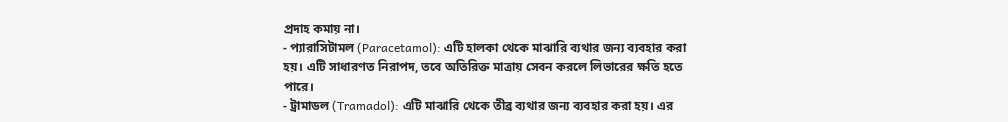প্রদাহ কমায় না।
- প্যারাসিটামল (Paracetamol): এটি হালকা থেকে মাঝারি ব্যথার জন্য ব্যবহার করা হয়। এটি সাধারণত নিরাপদ, তবে অতিরিক্ত মাত্রায় সেবন করলে লিভারের ক্ষতি হতে পারে।
- ট্রামাডল (Tramadol): এটি মাঝারি থেকে তীব্র ব্যথার জন্য ব্যবহার করা হয়। এর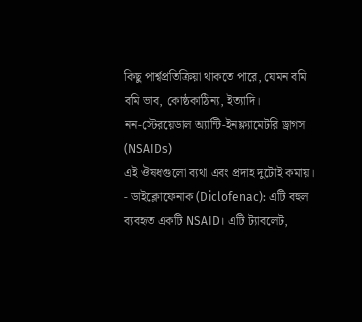কিছু পার্শ্বপ্রতিক্রিয়া থাকতে পারে, যেমন বমি বমি ভাব, কোষ্ঠকাঠিন্য, ইত্যাদি।
নন-স্টেরয়েডাল অ্যান্টি-ইনফ্ল্যামেটরি ড্রাগস (NSAIDs)
এই ঔষধগুলো ব্যথা এবং প্রদাহ দুটোই কমায়।
- ডাইক্লোফেনাক (Diclofenac): এটি বহুল ব্যবহৃত একটি NSAID। এটি ট্যাবলেট,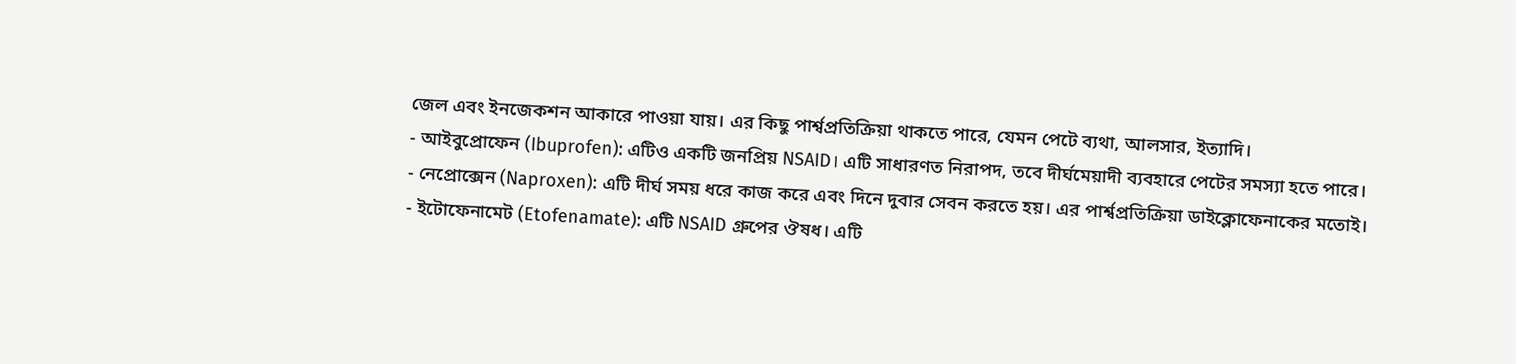জেল এবং ইনজেকশন আকারে পাওয়া যায়। এর কিছু পার্শ্বপ্রতিক্রিয়া থাকতে পারে, যেমন পেটে ব্যথা, আলসার, ইত্যাদি।
- আইবুপ্রোফেন (Ibuprofen): এটিও একটি জনপ্রিয় NSAID। এটি সাধারণত নিরাপদ, তবে দীর্ঘমেয়াদী ব্যবহারে পেটের সমস্যা হতে পারে।
- নেপ্রোক্সেন (Naproxen): এটি দীর্ঘ সময় ধরে কাজ করে এবং দিনে দুবার সেবন করতে হয়। এর পার্শ্বপ্রতিক্রিয়া ডাইক্লোফেনাকের মতোই।
- ইটোফেনামেট (Etofenamate): এটি NSAID গ্রুপের ঔষধ। এটি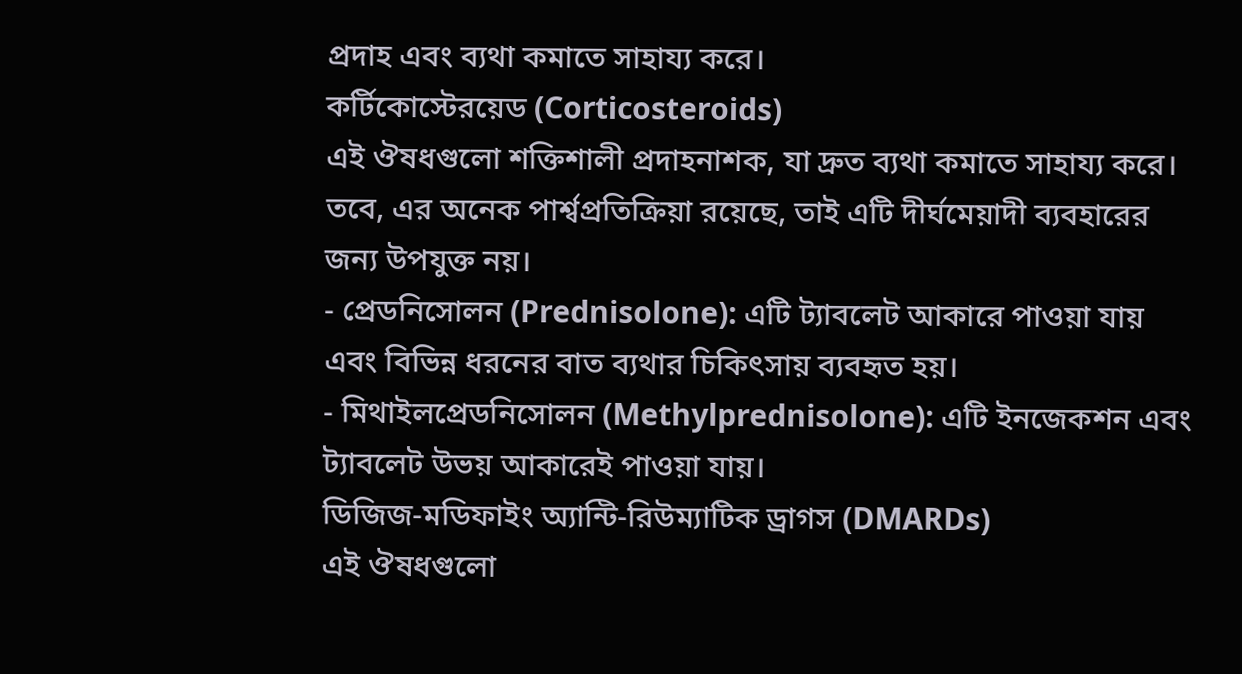প্রদাহ এবং ব্যথা কমাতে সাহায্য করে।
কর্টিকোস্টেরয়েড (Corticosteroids)
এই ঔষধগুলো শক্তিশালী প্রদাহনাশক, যা দ্রুত ব্যথা কমাতে সাহায্য করে। তবে, এর অনেক পার্শ্বপ্রতিক্রিয়া রয়েছে, তাই এটি দীর্ঘমেয়াদী ব্যবহারের জন্য উপযুক্ত নয়।
- প্রেডনিসোলন (Prednisolone): এটি ট্যাবলেট আকারে পাওয়া যায় এবং বিভিন্ন ধরনের বাত ব্যথার চিকিৎসায় ব্যবহৃত হয়।
- মিথাইলপ্রেডনিসোলন (Methylprednisolone): এটি ইনজেকশন এবং ট্যাবলেট উভয় আকারেই পাওয়া যায়।
ডিজিজ-মডিফাইং অ্যান্টি-রিউম্যাটিক ড্রাগস (DMARDs)
এই ঔষধগুলো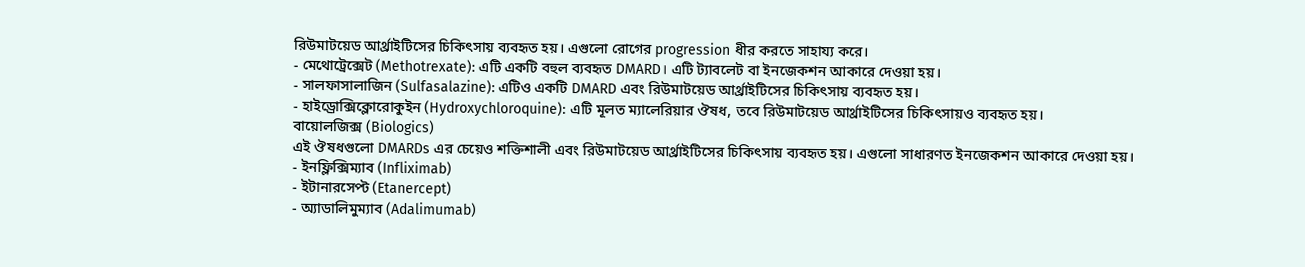রিউমাটয়েড আর্থ্রাইটিসের চিকিৎসায় ব্যবহৃত হয়। এগুলো রোগের progression ধীর করতে সাহায্য করে।
- মেথোট্রেক্সেট (Methotrexate): এটি একটি বহুল ব্যবহৃত DMARD। এটি ট্যাবলেট বা ইনজেকশন আকারে দেওয়া হয়।
- সালফাসালাজিন (Sulfasalazine): এটিও একটি DMARD এবং রিউমাটয়েড আর্থ্রাইটিসের চিকিৎসায় ব্যবহৃত হয়।
- হাইড্রোক্সিক্লোরোকুইন (Hydroxychloroquine): এটি মূলত ম্যালেরিয়ার ঔষধ, তবে রিউমাটয়েড আর্থ্রাইটিসের চিকিৎসায়ও ব্যবহৃত হয়।
বায়োলজিক্স (Biologics)
এই ঔষধগুলো DMARDs এর চেয়েও শক্তিশালী এবং রিউমাটয়েড আর্থ্রাইটিসের চিকিৎসায় ব্যবহৃত হয়। এগুলো সাধারণত ইনজেকশন আকারে দেওয়া হয়।
- ইনফ্লিক্সিম্যাব (Infliximab)
- ইটানারসেপ্ট (Etanercept)
- অ্যাডালিমুম্যাব (Adalimumab)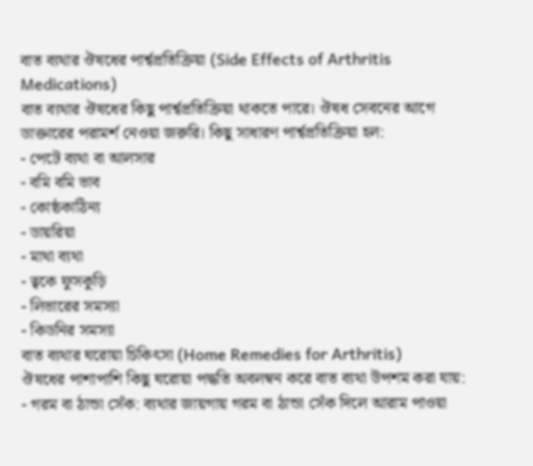বাত ব্যথার ঔষধের পার্শ্বপ্রতিক্রিয়া (Side Effects of Arthritis Medications)
বাত ব্যথার ঔষধের কিছু পার্শ্বপ্রতিক্রিয়া থাকতে পারে। ঔষধ সেবনের আগে ডাক্তারের পরামর্শ নেওয়া জরুরি। কিছু সাধারণ পার্শ্বপ্রতিক্রিয়া হল:
- পেটে ব্যথা বা আলসার
- বমি বমি ভাব
- কোষ্ঠকাঠিন্য
- ডায়রিয়া
- মাথা ব্যথা
- ত্বকে ফুসকুড়ি
- লিভারের সমস্যা
- কিডনির সমস্যা
বাত ব্যথার ঘরোয়া চিকিৎসা (Home Remedies for Arthritis)
ঔষধের পাশাপাশি কিছু ঘরোয়া পদ্ধতি অবলম্বন করে বাত ব্যথা উপশম করা যায়:
- গরম বা ঠান্ডা সেঁক: ব্যথার জায়গায় গরম বা ঠান্ডা সেঁক দিলে আরাম পাওয়া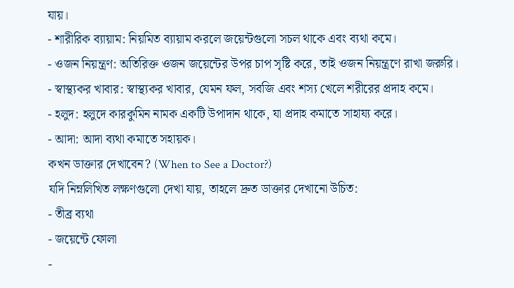যায়।
- শারীরিক ব্যায়াম: নিয়মিত ব্যায়াম করলে জয়েন্টগুলো সচল থাকে এবং ব্যথা কমে।
- ওজন নিয়ন্ত্রণ: অতিরিক্ত ওজন জয়েন্টের উপর চাপ সৃষ্টি করে, তাই ওজন নিয়ন্ত্রণে রাখা জরুরি।
- স্বাস্থ্যকর খাবার: স্বাস্থ্যকর খাবার, যেমন ফল, সবজি এবং শস্য খেলে শরীরের প্রদাহ কমে।
- হলুদ: হলুদে কারকুমিন নামক একটি উপাদান থাকে, যা প্রদাহ কমাতে সাহায্য করে।
- আদা: আদা ব্যথা কমাতে সহায়ক।
কখন ডাক্তার দেখাবেন? (When to See a Doctor?)
যদি নিম্নলিখিত লক্ষণগুলো দেখা যায়, তাহলে দ্রুত ডাক্তার দেখানো উচিত:
- তীব্র ব্যথা
- জয়েন্টে ফোলা
-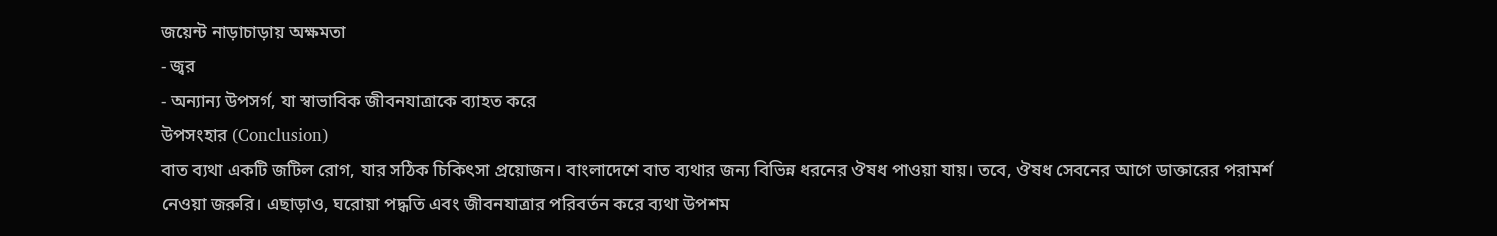জয়েন্ট নাড়াচাড়ায় অক্ষমতা
- জ্বর
- অন্যান্য উপসর্গ, যা স্বাভাবিক জীবনযাত্রাকে ব্যাহত করে
উপসংহার (Conclusion)
বাত ব্যথা একটি জটিল রোগ, যার সঠিক চিকিৎসা প্রয়োজন। বাংলাদেশে বাত ব্যথার জন্য বিভিন্ন ধরনের ঔষধ পাওয়া যায়। তবে, ঔষধ সেবনের আগে ডাক্তারের পরামর্শ নেওয়া জরুরি। এছাড়াও, ঘরোয়া পদ্ধতি এবং জীবনযাত্রার পরিবর্তন করে ব্যথা উপশম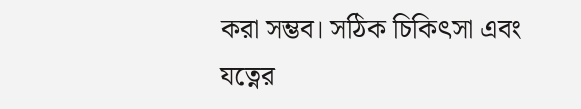করা সম্ভব। সঠিক চিকিৎসা এবং যত্নের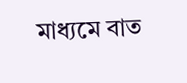মাধ্যমে বাত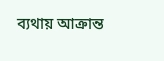ব্যথায় আক্রান্ত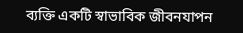ব্যক্তি একটি স্বাভাবিক জীবনযাপন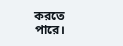করতে পারে।